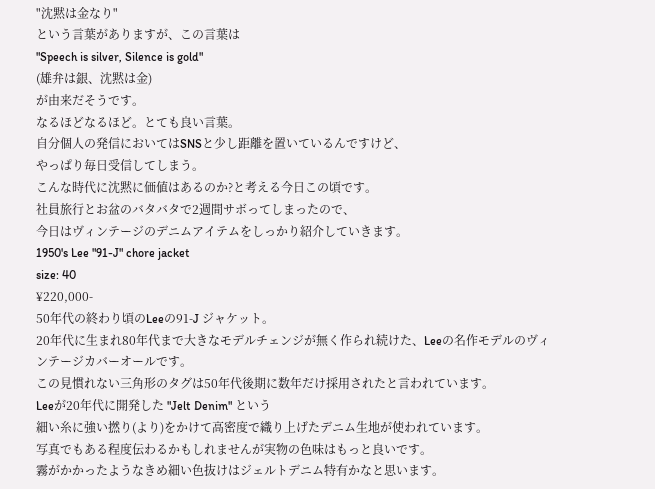"沈黙は金なり"
という言葉がありますが、この言葉は
"Speech is silver, Silence is gold"
(雄弁は銀、沈黙は金)
が由来だそうです。
なるほどなるほど。とても良い言葉。
自分個人の発信においてはSNSと少し距離を置いているんですけど、
やっぱり毎日受信してしまう。
こんな時代に沈黙に価値はあるのか?と考える今日この頃です。
社員旅行とお盆のバタバタで2週間サボってしまったので、
今日はヴィンテージのデニムアイテムをしっかり紹介していきます。
1950's Lee "91-J" chore jacket
size: 40
¥220,000-
50年代の終わり頃のLeeの91-J ジャケット。
20年代に生まれ80年代まで大きなモデルチェンジが無く作られ続けた、Leeの名作モデルのヴィンテージカバーオールです。
この見慣れない三角形のタグは50年代後期に数年だけ採用されたと言われています。
Leeが20年代に開発した "Jelt Denim" という
細い糸に強い撚り(より)をかけて高密度で織り上げたデニム生地が使われています。
写真でもある程度伝わるかもしれませんが実物の色味はもっと良いです。
霧がかかったようなきめ細い色抜けはジェルトデニム特有かなと思います。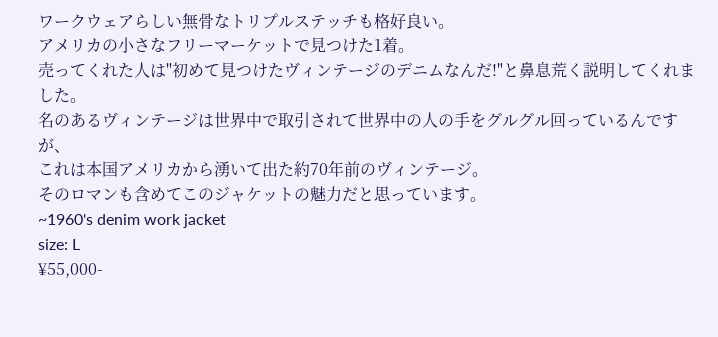ワークウェアらしい無骨なトリプルステッチも格好良い。
アメリカの小さなフリーマーケットで見つけた1着。
売ってくれた人は"初めて見つけたヴィンテージのデニムなんだ!"と鼻息荒く説明してくれました。
名のあるヴィンテージは世界中で取引されて世界中の人の手をグルグル回っているんですが、
これは本国アメリカから湧いて出た約70年前のヴィンテージ。
そのロマンも含めてこのジャケットの魅力だと思っています。
~1960's denim work jacket
size: L
¥55,000-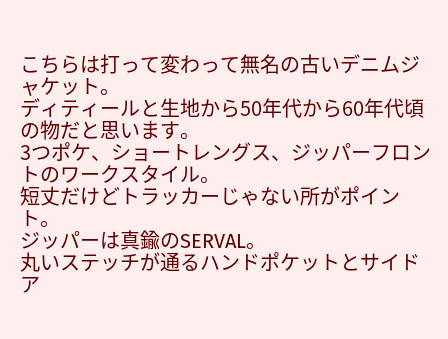こちらは打って変わって無名の古いデニムジャケット。
ディティールと生地から50年代から60年代頃の物だと思います。
3つポケ、ショートレングス、ジッパーフロントのワークスタイル。
短丈だけどトラッカーじゃない所がポイント。
ジッパーは真鍮のSERVAL。
丸いステッチが通るハンドポケットとサイドア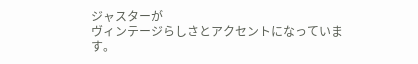ジャスターが
ヴィンテージらしさとアクセントになっています。